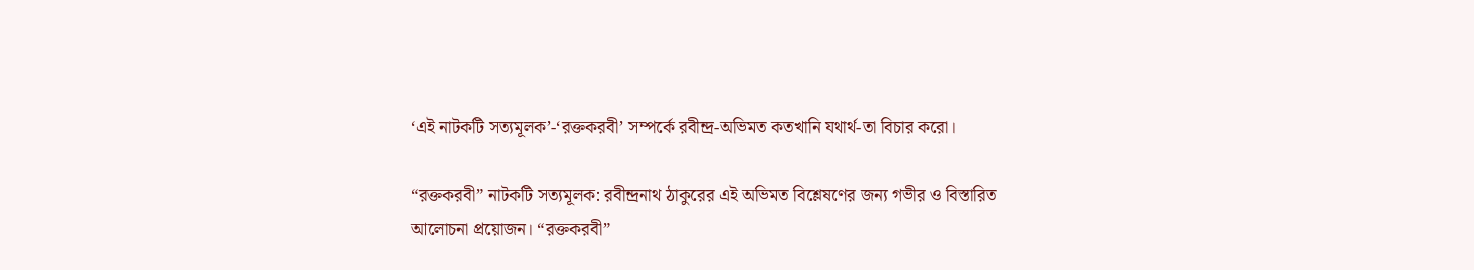‘এই নাটকটি সত্যমূলক’-‘রক্তকরবী’ সম্পর্কে রবীন্দ্র-অভিমত কতখানি যথার্থ-তা বিচার করো।

“রক্তকরবী” নাটকটি সত্যমূলক: রবীন্দ্রনাথ ঠাকুরের এই অভিমত বিশ্লেষণের জন্য গভীর ও বিস্তারিত আলোচনা প্রয়োজন। “রক্তকরবী”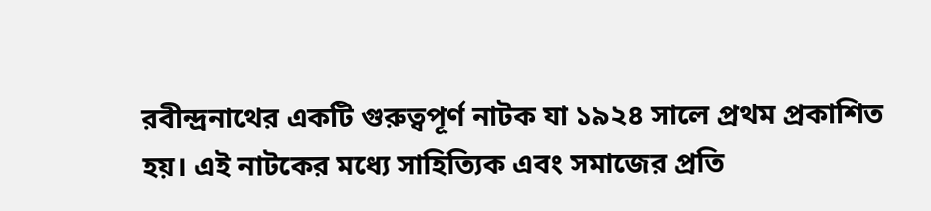রবীন্দ্রনাথের একটি গুরুত্বপূর্ণ নাটক যা ১৯২৪ সালে প্রথম প্রকাশিত হয়। এই নাটকের মধ্যে সাহিত্যিক এবং সমাজের প্রতি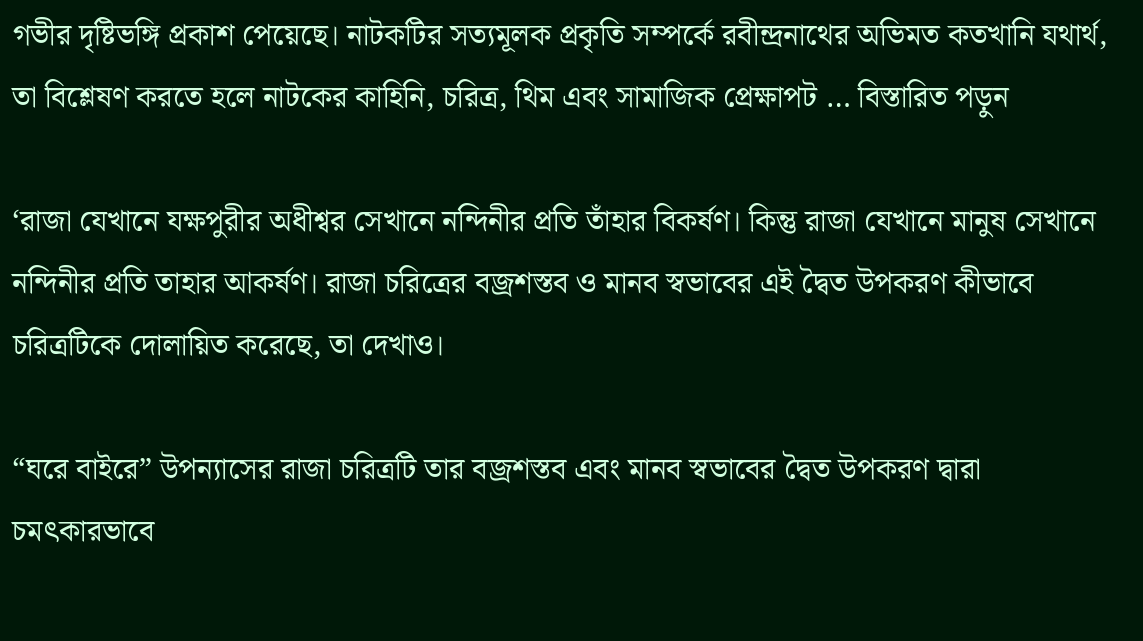গভীর দৃষ্টিভঙ্গি প্রকাশ পেয়েছে। নাটকটির সত্যমূলক প্রকৃতি সম্পর্কে রবীন্দ্রনাথের অভিমত কতখানি যথার্থ, তা বিশ্লেষণ করতে হলে নাটকের কাহিনি, চরিত্র, থিম এবং সামাজিক প্রেক্ষাপট … বিস্তারিত পড়ুন

‘রাজা যেখানে যক্ষপুরীর অধীশ্বর সেখানে নন্দিনীর প্রতি তাঁহার বিকর্ষণ। কিন্তু রাজা যেখানে মানুষ সেখানে নন্দিনীর প্রতি তাহার আকর্ষণ। রাজা চরিত্রের বজ্রশস্তব ও মানব স্বভাবের এই দ্বৈত উপকরণ কীভাবে চরিত্রটিকে দোলায়িত করেছে, তা দেখাও।

“ঘরে বাইরে” উপন্যাসের রাজা চরিত্রটি তার বজ্রশস্তব এবং মানব স্বভাবের দ্বৈত উপকরণ দ্বারা চমৎকারভাবে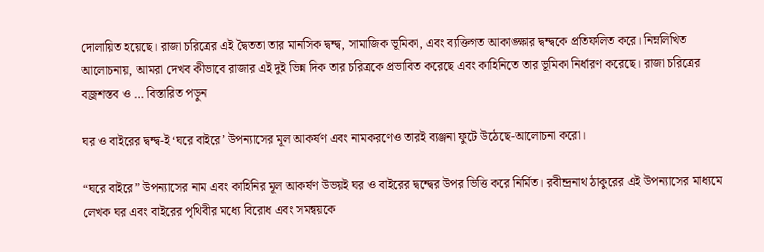দোলায়িত হয়েছে। রাজা চরিত্রের এই দ্বৈততা তার মানসিক দ্বন্দ্ব, সামাজিক ভূমিকা, এবং ব্যক্তিগত আকাঙ্ক্ষার দ্বন্দ্বকে প্রতিফলিত করে। নিম্নলিখিত আলোচনায়, আমরা দেখব কীভাবে রাজার এই দুই ভিন্ন দিক তার চরিত্রকে প্রভাবিত করেছে এবং কাহিনিতে তার ভূমিকা নির্ধারণ করেছে। রাজা চরিত্রের বজ্রশস্তব ও … বিস্তারিত পড়ুন

ঘর ও বাইরের দ্বন্দ্ব-ই ‘ঘরে বাইরে’ উপন্যাসের মূল আকর্ষণ এবং নামকরণেও তারই ব্যঞ্জনা ফুটে উঠেছে-আলোচনা করো।

“ঘরে বাইরে” উপন্যাসের নাম এবং কাহিনির মূল আকর্ষণ উভয়ই ঘর ও বাইরের দ্বন্দ্বের উপর ভিত্তি করে নির্মিত। রবীন্দ্রনাথ ঠাকুরের এই উপন্যাসের মাধ্যমে লেখক ঘর এবং বাইরের পৃথিবীর মধ্যে বিরোধ এবং সমন্বয়কে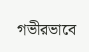গভীরভাবে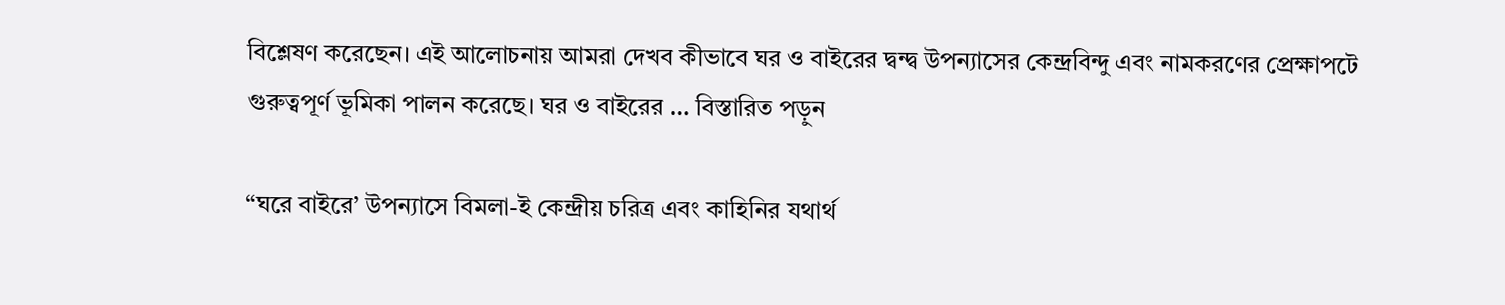বিশ্লেষণ করেছেন। এই আলোচনায় আমরা দেখব কীভাবে ঘর ও বাইরের দ্বন্দ্ব উপন্যাসের কেন্দ্রবিন্দু এবং নামকরণের প্রেক্ষাপটে গুরুত্বপূর্ণ ভূমিকা পালন করেছে। ঘর ও বাইরের … বিস্তারিত পড়ুন

“ঘরে বাইরে’ উপন্যাসে বিমলা-ই কেন্দ্রীয় চরিত্র এবং কাহিনির যথার্থ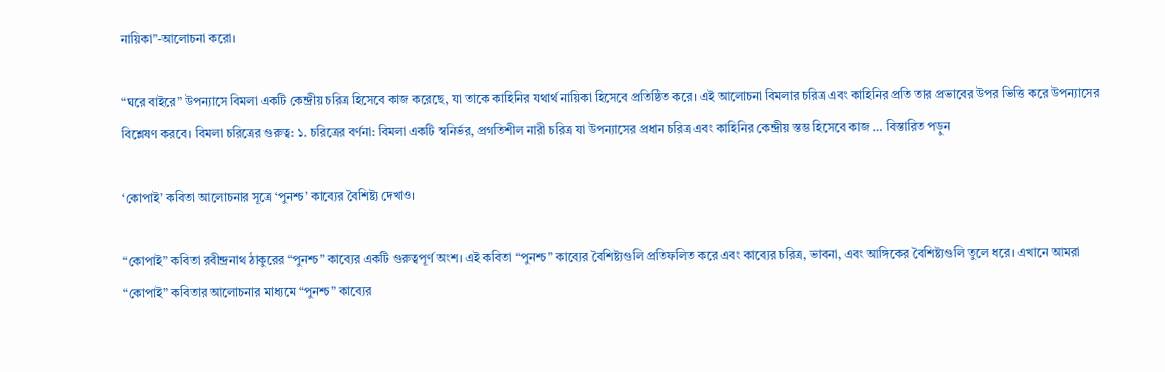নায়িকা”-আলোচনা করো।

“ঘরে বাইরে” উপন্যাসে বিমলা একটি কেন্দ্রীয় চরিত্র হিসেবে কাজ করেছে, যা তাকে কাহিনির যথার্থ নায়িকা হিসেবে প্রতিষ্ঠিত করে। এই আলোচনা বিমলার চরিত্র এবং কাহিনির প্রতি তার প্রভাবের উপর ভিত্তি করে উপন্যাসের বিশ্লেষণ করবে। বিমলা চরিত্রের গুরুত্ব: ১. চরিত্রের বর্ণনা: বিমলা একটি স্বনির্ভর, প্রগতিশীল নারী চরিত্র যা উপন্যাসের প্রধান চরিত্র এবং কাহিনির কেন্দ্রীয় স্তম্ভ হিসেবে কাজ … বিস্তারিত পড়ুন

‘কোপাই’ কবিতা আলোচনার সূত্রে ‘পুনশ্চ’ কাব্যের বৈশিষ্ট্য দেখাও।

“কোপাই” কবিতা রবীন্দ্রনাথ ঠাকুরের “পুনশ্চ” কাব্যের একটি গুরুত্বপূর্ণ অংশ। এই কবিতা “পুনশ্চ” কাব্যের বৈশিষ্ট্যগুলি প্রতিফলিত করে এবং কাব্যের চরিত্র, ভাবনা, এবং আঙ্গিকের বৈশিষ্ট্যগুলি তুলে ধরে। এখানে আমরা “কোপাই” কবিতার আলোচনার মাধ্যমে “পুনশ্চ” কাব্যের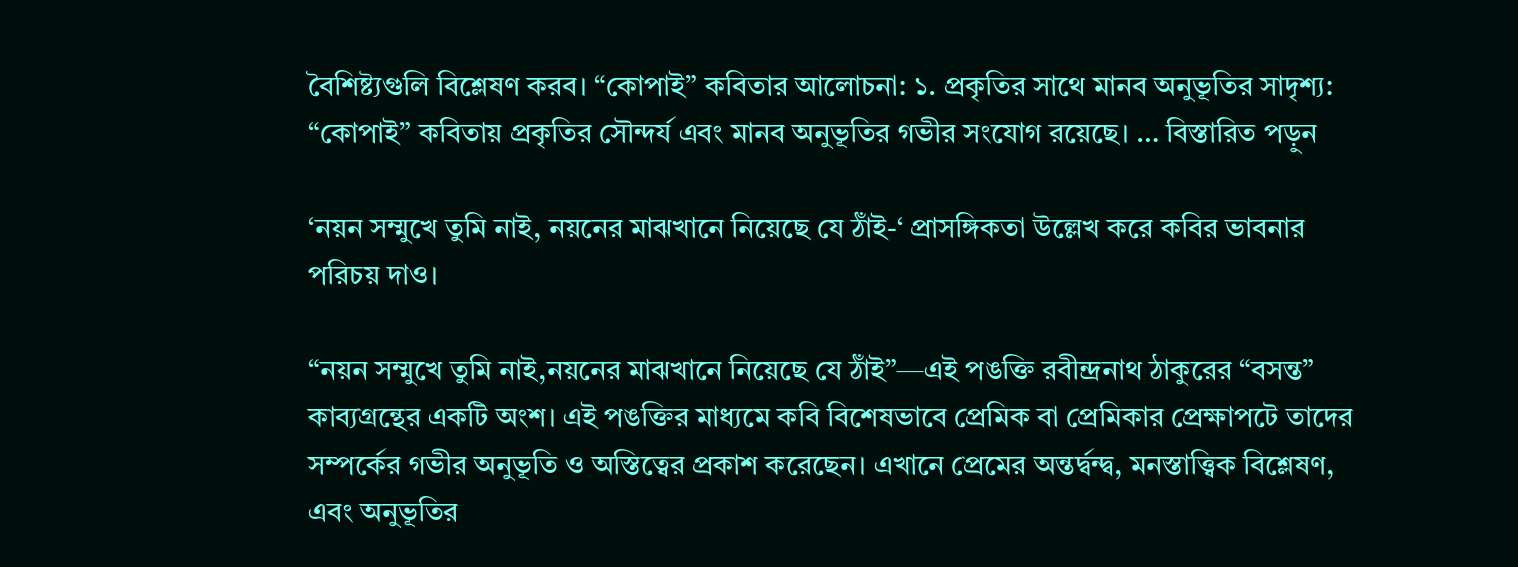বৈশিষ্ট্যগুলি বিশ্লেষণ করব। “কোপাই” কবিতার আলোচনা: ১. প্রকৃতির সাথে মানব অনুভূতির সাদৃশ্য: “কোপাই” কবিতায় প্রকৃতির সৌন্দর্য এবং মানব অনুভূতির গভীর সংযোগ রয়েছে। … বিস্তারিত পড়ুন

‘নয়ন সম্মুখে তুমি নাই, নয়নের মাঝখানে নিয়েছে যে ঠাঁই-‘ প্রাসঙ্গিকতা উল্লেখ করে কবির ভাবনার পরিচয় দাও।

“নয়ন সম্মুখে তুমি নাই,নয়নের মাঝখানে নিয়েছে যে ঠাঁই”—এই পঙক্তি রবীন্দ্রনাথ ঠাকুরের “বসন্ত” কাব্যগ্রন্থের একটি অংশ। এই পঙক্তির মাধ্যমে কবি বিশেষভাবে প্রেমিক বা প্রেমিকার প্রেক্ষাপটে তাদের সম্পর্কের গভীর অনুভূতি ও অস্তিত্বের প্রকাশ করেছেন। এখানে প্রেমের অন্তর্দ্বন্দ্ব, মনস্তাত্ত্বিক বিশ্লেষণ, এবং অনুভূতির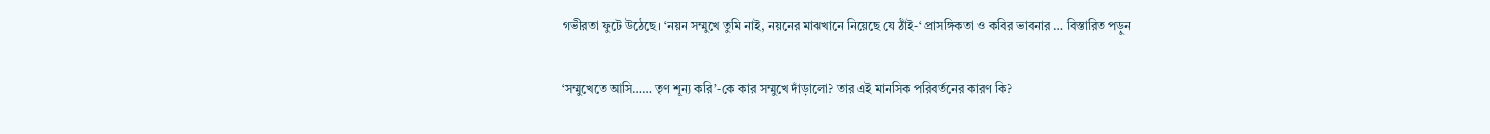গভীরতা ফুটে উঠেছে। ‘নয়ন সম্মুখে তুমি নাই, নয়নের মাঝখানে নিয়েছে যে ঠাঁই-‘ প্রাসঙ্গিকতা ও কবির ভাবনার … বিস্তারিত পড়ুন

‘সম্মুখেতে আসি…… তৃণ শূন্য করি’-কে কার সম্মুখে দাঁড়ালো? তার এই মানসিক পরিবর্তনের কারণ কি?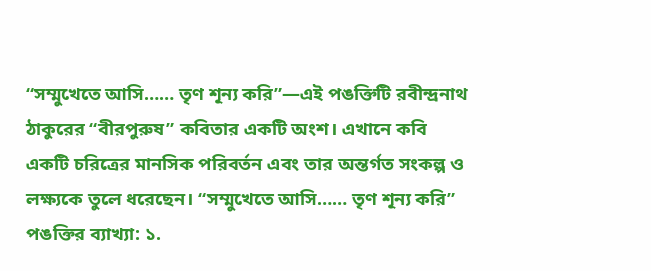“সম্মুখেতে আসি…… তৃণ শূন্য করি”—এই পঙক্তিটি রবীন্দ্রনাথ ঠাকুরের “বীরপুরুষ” কবিতার একটি অংশ। এখানে কবি একটি চরিত্রের মানসিক পরিবর্তন এবং তার অন্তর্গত সংকল্প ও লক্ষ্যকে তুলে ধরেছেন। “সম্মুখেতে আসি…… তৃণ শূন্য করি” পঙক্তির ব্যাখ্যা: ১.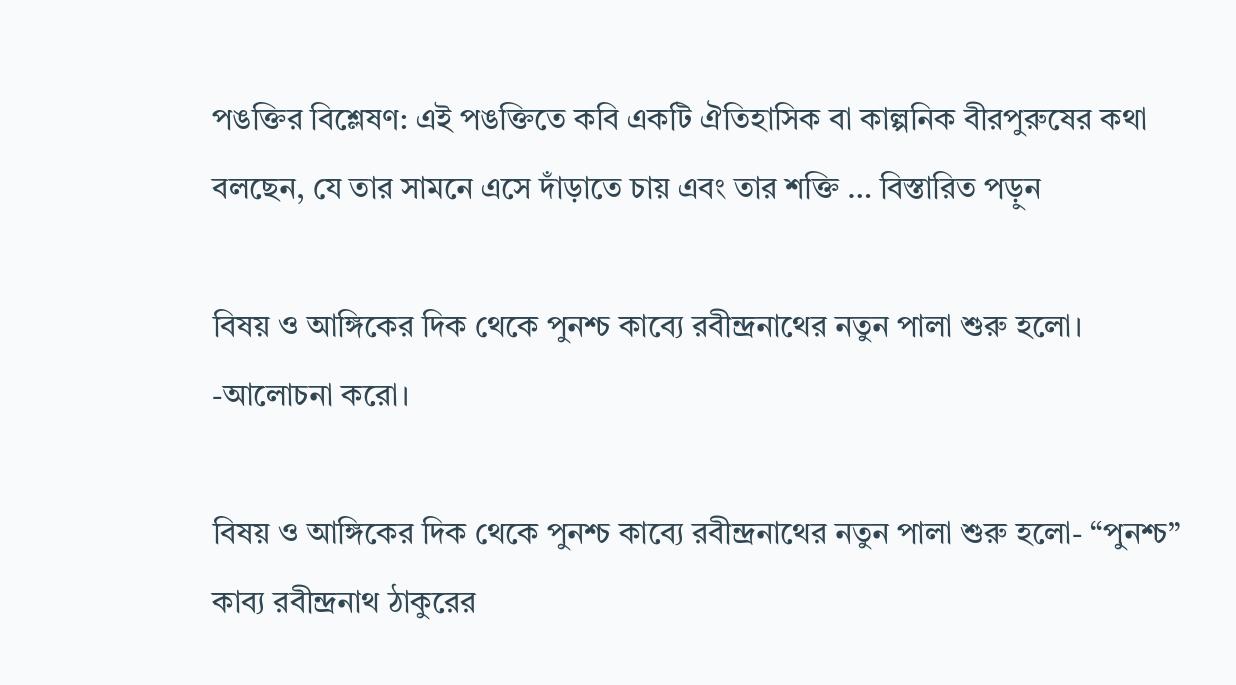পঙক্তির বিশ্লেষণ: এই পঙক্তিতে কবি একটি ঐতিহাসিক বা কাল্পনিক বীরপুরুষের কথা বলছেন, যে তার সামনে এসে দাঁড়াতে চায় এবং তার শক্তি … বিস্তারিত পড়ুন

বিষয় ও আঙ্গিকের দিক থেকে পুনশ্চ কাব্যে রবীন্দ্রনাথের নতুন পালা শুরু হলো। -আলোচনা করো।

বিষয় ও আঙ্গিকের দিক থেকে পুনশ্চ কাব্যে রবীন্দ্রনাথের নতুন পালা শুরু হলো- “পুনশ্চ” কাব্য রবীন্দ্রনাথ ঠাকুরের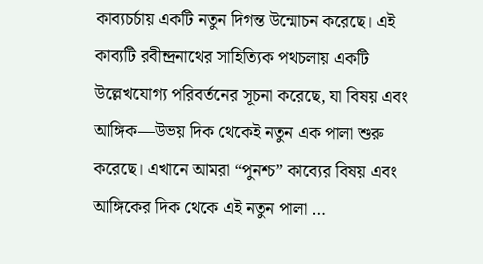কাব্যচর্চায় একটি নতুন দিগন্ত উন্মোচন করেছে। এই কাব্যটি রবীন্দ্রনাথের সাহিত্যিক পথচলায় একটি উল্লেখযোগ্য পরিবর্তনের সূচনা করেছে, যা বিষয় এবং আঙ্গিক—উভয় দিক থেকেই নতুন এক পালা শুরু করেছে। এখানে আমরা “পুনশ্চ” কাব্যের বিষয় এবং আঙ্গিকের দিক থেকে এই নতুন পালা …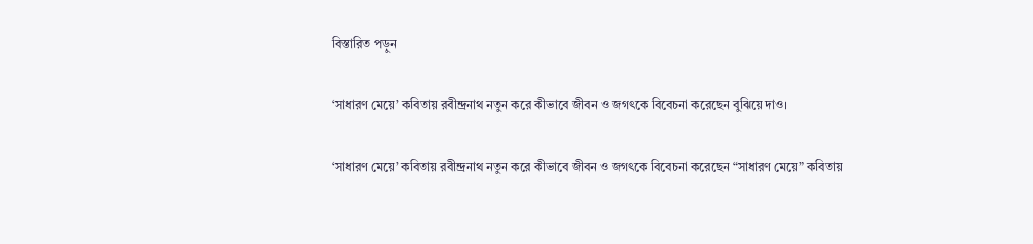বিস্তারিত পড়ুন

‘সাধারণ মেয়ে’ কবিতায় রবীন্দ্রনাথ নতুন করে কীভাবে জীবন ও জগৎকে বিবেচনা করেছেন বুঝিয়ে দাও।

‘সাধারণ মেয়ে’ কবিতায় রবীন্দ্রনাথ নতুন করে কীভাবে জীবন ও জগৎকে বিবেচনা করেছেন “সাধারণ মেয়ে” কবিতায়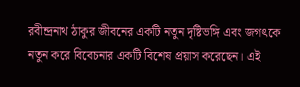রবীন্দ্রনাথ ঠাকুর জীবনের একটি নতুন দৃষ্টিভঙ্গি এবং জগৎকে নতুন করে বিবেচনার একটি বিশেষ প্রয়াস করেছেন। এই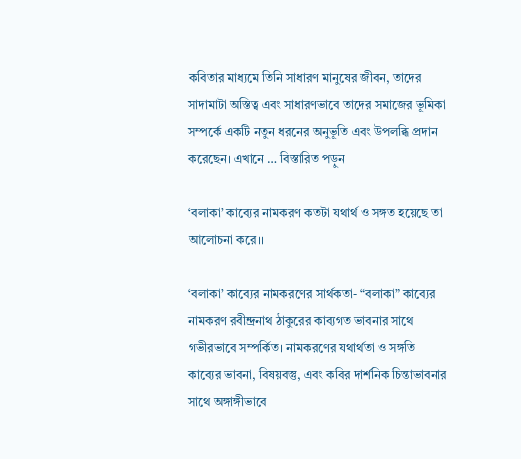কবিতার মাধ্যমে তিনি সাধারণ মানুষের জীবন, তাদের সাদামাটা অস্তিত্ব এবং সাধারণভাবে তাদের সমাজের ভূমিকা সম্পর্কে একটি নতুন ধরনের অনুভূতি এবং উপলব্ধি প্রদান করেছেন। এখানে … বিস্তারিত পড়ুন

‘বলাকা’ কাব্যের নামকরণ কতটা যথার্থ ও সঙ্গত হয়েছে তা আলোচনা করে।।

‘বলাকা’ কাব্যের নামকরণের সার্থকতা- “বলাকা” কাব্যের নামকরণ রবীন্দ্রনাথ ঠাকুরের কাব্যগত ভাবনার সাথে গভীরভাবে সম্পর্কিত। নামকরণের যথার্থতা ও সঙ্গতি কাব্যের ভাবনা, বিষয়বস্তু, এবং কবির দার্শনিক চিন্তাভাবনার সাথে অঙ্গাঙ্গীভাবে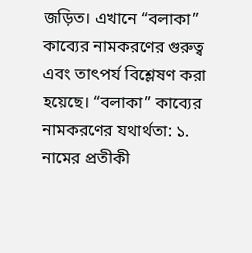জড়িত। এখানে “বলাকা” কাব্যের নামকরণের গুরুত্ব এবং তাৎপর্য বিশ্লেষণ করা হয়েছে। “বলাকা” কাব্যের নামকরণের যথার্থতা: ১. নামের প্রতীকী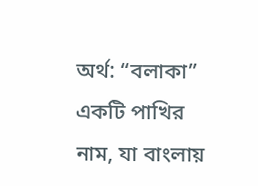অর্থ: “বলাকা” একটি পাখির নাম, যা বাংলায়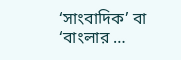‘সাংবাদিক’ বা ‘বাংলার …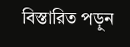বিস্তারিত পড়ুন